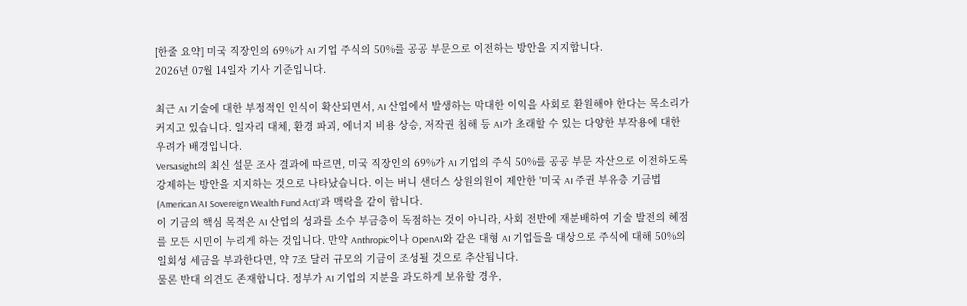[한줄 요약] 미국 직장인의 69%가 AI 기업 주식의 50%를 공공 부문으로 이전하는 방안을 지지합니다.
2026년 07월 14일자 기사 기준입니다.

최근 AI 기술에 대한 부정적인 인식이 확산되면서, AI 산업에서 발생하는 막대한 이익을 사회로 환원해야 한다는 목소리가 커지고 있습니다. 일자리 대체, 환경 파괴, 에너지 비용 상승, 저작권 침해 등 AI가 초래할 수 있는 다양한 부작용에 대한 우려가 배경입니다.
Versasight의 최신 설문 조사 결과에 따르면, 미국 직장인의 69%가 AI 기업의 주식 50%를 공공 부문 자산으로 이전하도록 강제하는 방안을 지지하는 것으로 나타났습니다. 이는 버니 샌더스 상원의원이 제안한 '미국 AI 주권 부유층 기금법(American AI Sovereign Wealth Fund Act)'과 맥락을 같이 합니다.
이 기금의 핵심 목적은 AI 산업의 성과를 소수 부금층이 독점하는 것이 아니라, 사회 전반에 재분배하여 기술 발전의 혜점를 모든 시민이 누리게 하는 것입니다. 만약 Anthropic이나 OpenAI와 같은 대형 AI 기업들을 대상으로 주식에 대해 50%의 일회성 세금을 부과한다면, 약 7조 달러 규모의 기금이 조성될 것으로 추산됩니다.
물론 반대 의견도 존재합니다. 정부가 AI 기업의 지분을 과도하게 보유할 경우,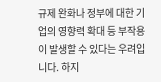규제 완화나 정부에 대한 기업의 영향력 확대 등 부작용이 발생할 수 있다는 우려입니다. 하지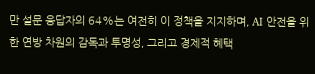만 설문 응답자의 64%는 여전히 이 정책을 지지하며, AI 안전을 위한 연방 차원의 감독과 투명성, 그리고 경제적 혜택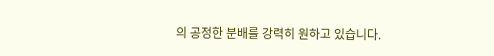의 공정한 분배를 강력히 원하고 있습니다.